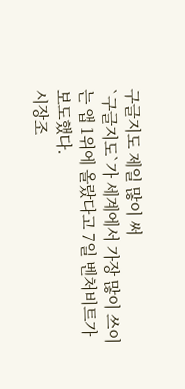구글지도 제일 많이 써
`구글지도`가 세계에서 가장 많이 쓰이는 앱 1위에 올랐다고 7일 벤처비트가 보도했다.
시장조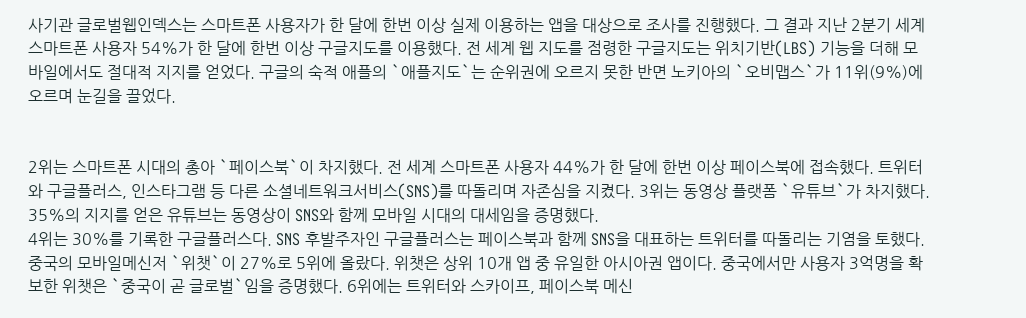사기관 글로벌웹인덱스는 스마트폰 사용자가 한 달에 한번 이상 실제 이용하는 앱을 대상으로 조사를 진행했다. 그 결과 지난 2분기 세계 스마트폰 사용자 54%가 한 달에 한번 이상 구글지도를 이용했다. 전 세계 웹 지도를 점령한 구글지도는 위치기반(LBS) 기능을 더해 모바일에서도 절대적 지지를 얻었다. 구글의 숙적 애플의 `애플지도`는 순위권에 오르지 못한 반면 노키아의 `오비맵스`가 11위(9%)에 오르며 눈길을 끌었다.


2위는 스마트폰 시대의 총아 `페이스북`이 차지했다. 전 세계 스마트폰 사용자 44%가 한 달에 한번 이상 페이스북에 접속했다. 트위터와 구글플러스, 인스타그램 등 다른 소셜네트워크서비스(SNS)를 따돌리며 자존심을 지켰다. 3위는 동영상 플랫폼 `유튜브`가 차지했다. 35%의 지지를 얻은 유튜브는 동영상이 SNS와 함께 모바일 시대의 대세임을 증명했다.
4위는 30%를 기록한 구글플러스다. SNS 후발주자인 구글플러스는 페이스북과 함께 SNS을 대표하는 트위터를 따돌리는 기염을 토했다. 중국의 모바일메신저 `위챗`이 27%로 5위에 올랐다. 위챗은 상위 10개 앱 중 유일한 아시아권 앱이다. 중국에서만 사용자 3억명을 확보한 위챗은 `중국이 곧 글로벌`임을 증명했다. 6위에는 트위터와 스카이프, 페이스북 메신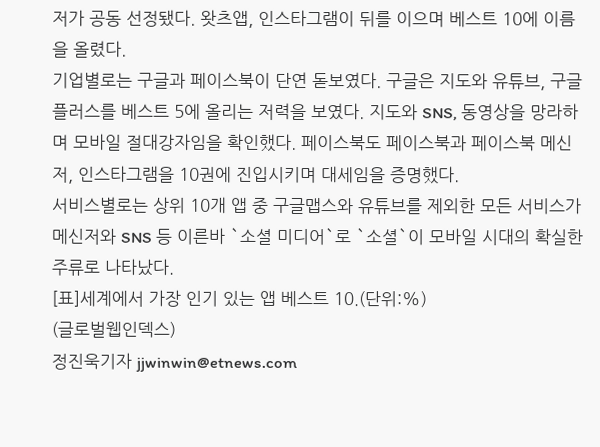저가 공동 선정됐다. 왓츠앱, 인스타그램이 뒤를 이으며 베스트 10에 이름을 올렸다.
기업별로는 구글과 페이스북이 단연 돋보였다. 구글은 지도와 유튜브, 구글플러스를 베스트 5에 올리는 저력을 보였다. 지도와 SNS, 동영상을 망라하며 모바일 절대강자임을 확인했다. 페이스북도 페이스북과 페이스북 메신저, 인스타그램을 10권에 진입시키며 대세임을 증명했다.
서비스별로는 상위 10개 앱 중 구글맵스와 유튜브를 제외한 모든 서비스가 메신저와 SNS 등 이른바 `소셜 미디어`로 `소셜`이 모바일 시대의 확실한 주류로 나타났다.
[표]세계에서 가장 인기 있는 앱 베스트 10.(단위:%)
(글로벌웹인덱스)
정진욱기자 jjwinwin@etnews.com